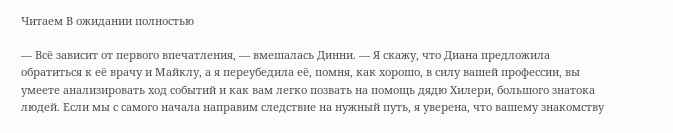Читаем В ожидании полностью

— Всё зависит от первого впечатления, — вмешалась Динни. — Я скажу, что Диана предложила обратиться к её врачу и Майклу, а я переубедила её, помня, как хорошо, в силу вашей профессии, вы умеете анализировать ход событий и как вам легко позвать на помощь дядю Хилери, большого знатока людей. Если мы с самого начала направим следствие на нужный путь, я уверена, что вашему знакомству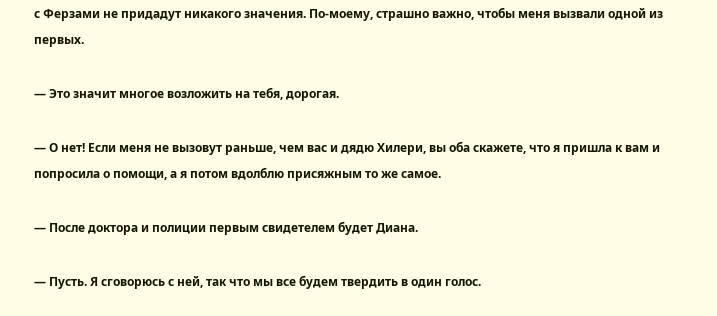с Ферзами не придадут никакого значения. По-моему, страшно важно, чтобы меня вызвали одной из первых.

— Это значит многое возложить на тебя, дорогая.

— О нет! Если меня не вызовут раньше, чем вас и дядю Хилери, вы оба скажете, что я пришла к вам и попросила о помощи, а я потом вдолблю присяжным то же самое.

— После доктора и полиции первым свидетелем будет Диана.

— Пусть. Я сговорюсь с ней, так что мы все будем твердить в один голос.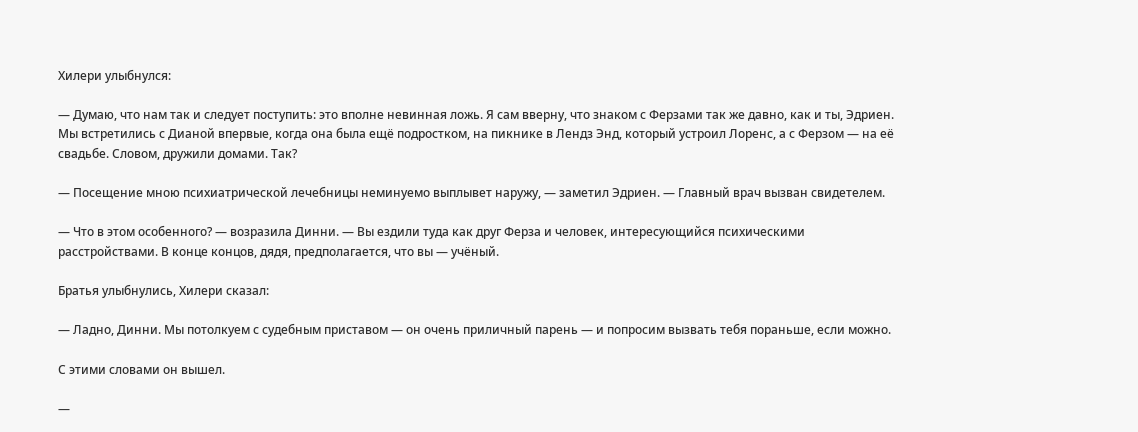Хилери улыбнулся:

— Думаю, что нам так и следует поступить: это вполне невинная ложь. Я сам вверну, что знаком с Ферзами так же давно, как и ты, Эдриен. Мы встретились с Дианой впервые, когда она была ещё подростком, на пикнике в Лендз Энд, который устроил Лоренс, а с Ферзом — на её свадьбе. Словом, дружили домами. Так?

— Посещение мною психиатрической лечебницы неминуемо выплывет наружу, — заметил Эдриен. — Главный врач вызван свидетелем.

— Что в этом особенного? — возразила Динни. — Вы ездили туда как друг Ферза и человек, интересующийся психическими расстройствами. В конце концов, дядя, предполагается, что вы — учёный.

Братья улыбнулись, Хилери сказал:

— Ладно, Динни. Мы потолкуем с судебным приставом — он очень приличный парень — и попросим вызвать тебя пораньше, если можно.

С этими словами он вышел.

—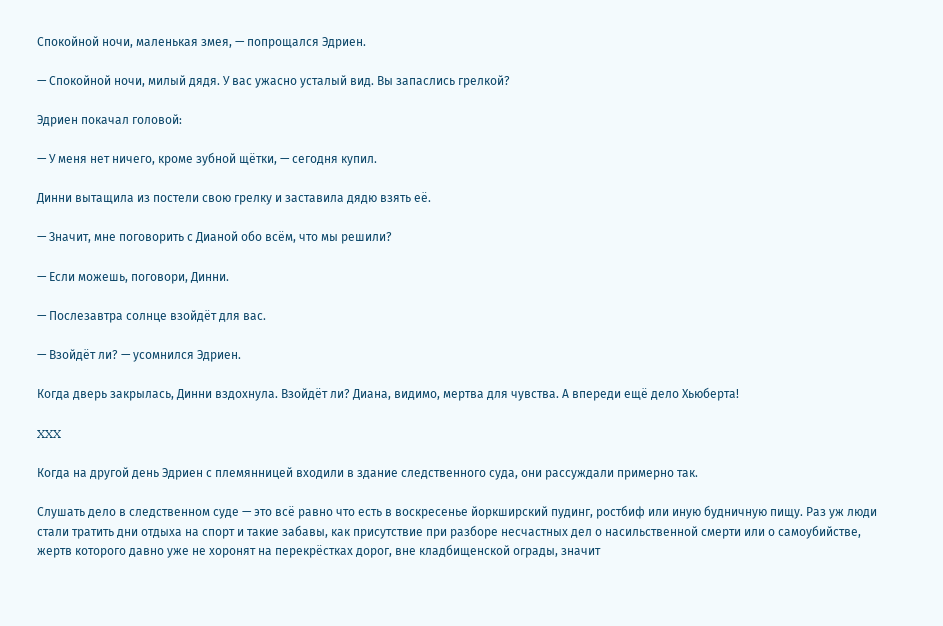Спокойной ночи, маленькая змея, — попрощался Эдриен.

— Спокойной ночи, милый дядя. У вас ужасно усталый вид. Вы запаслись грелкой?

Эдриен покачал головой:

— У меня нет ничего, кроме зубной щётки, — сегодня купил.

Динни вытащила из постели свою грелку и заставила дядю взять её.

— Значит, мне поговорить с Дианой обо всём, что мы решили?

— Если можешь, поговори, Динни.

— Послезавтра солнце взойдёт для вас.

— Взойдёт ли? — усомнился Эдриен.

Когда дверь закрылась, Динни вздохнула. Взойдёт ли? Диана, видимо, мертва для чувства. А впереди ещё дело Хьюберта!

XXX

Когда на другой день Эдриен с племянницей входили в здание следственного суда, они рассуждали примерно так.

Слушать дело в следственном суде — это всё равно что есть в воскресенье йоркширский пудинг, ростбиф или иную будничную пищу. Раз уж люди стали тратить дни отдыха на спорт и такие забавы, как присутствие при разборе несчастных дел о насильственной смерти или о самоубийстве, жертв которого давно уже не хоронят на перекрёстках дорог, вне кладбищенской ограды, значит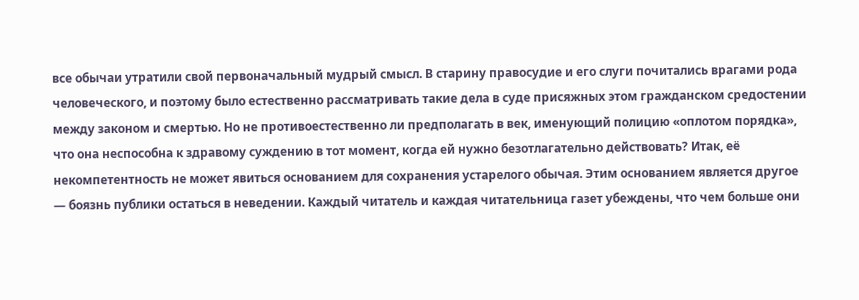все обычаи утратили свой первоначальный мудрый смысл. В старину правосудие и его слуги почитались врагами рода человеческого, и поэтому было естественно рассматривать такие дела в суде присяжных этом гражданском средостении между законом и смертью. Но не противоестественно ли предполагать в век, именующий полицию «оплотом порядка», что она неспособна к здравому суждению в тот момент, когда ей нужно безотлагательно действовать? Итак, её некомпетентность не может явиться основанием для сохранения устарелого обычая. Этим основанием является другое — боязнь публики остаться в неведении. Каждый читатель и каждая читательница газет убеждены, что чем больше они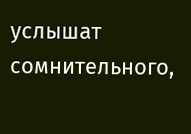услышат сомнительного,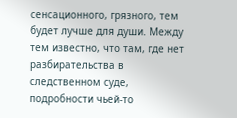сенсационного, грязного, тем будет лучше для души. Между тем известно, что там, где нет разбирательства в следственном суде, подробности чьей-то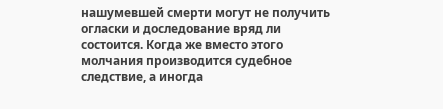нашумевшей смерти могут не получить огласки и доследование вряд ли состоится. Когда же вместо этого молчания производится судебное следствие, а иногда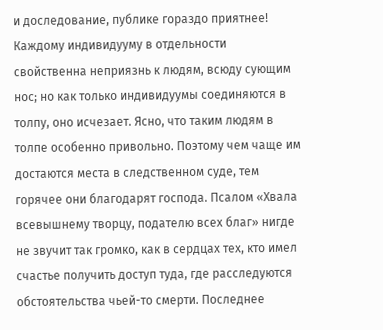и доследование, публике гораздо приятнее! Каждому индивидууму в отдельности свойственна неприязнь к людям, всюду сующим нос; но как только индивидуумы соединяются в толпу, оно исчезает. Ясно, что таким людям в толпе особенно привольно. Поэтому чем чаще им достаются места в следственном суде, тем горячее они благодарят господа. Псалом «Хвала всевышнему творцу, подателю всех благ» нигде не звучит так громко, как в сердцах тех, кто имел счастье получить доступ туда, где расследуются обстоятельства чьей-то смерти. Последнее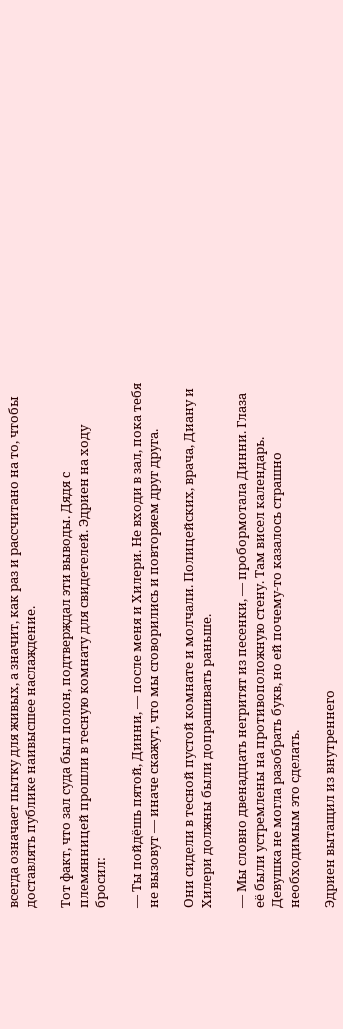всегда означает пытку для живых, а значит, как раз и рассчитано на то, чтобы доставлять публике наивысшее наслаждение.

Тот факт, что зал суда был полон, подтверждал эти выводы. Дядя с племянницей прошли в тесную комнату для свидетелей. Эдриен на ходу бросил:

— Ты пойдёшь пятой, Динни, — после меня и Хилери. Не входи в зал, пока тебя не вызовут — иначе скажут, что мы сговорились и повторяем друг друга.

Они сидели в тесной пустой комнате и молчали. Полицейских, врача, Диану и Хилери должны были допрашивать раньше.

— Мы словно двенадцать негритят из песенки, — пробормотала Динни. Глаза её были устремлены на противоположную стену. Там висел календарь. Девушка не могла разобрать букв, но ей почему-то казалось страшно необходимым это сделать.

Эдриен вытащил из внутреннего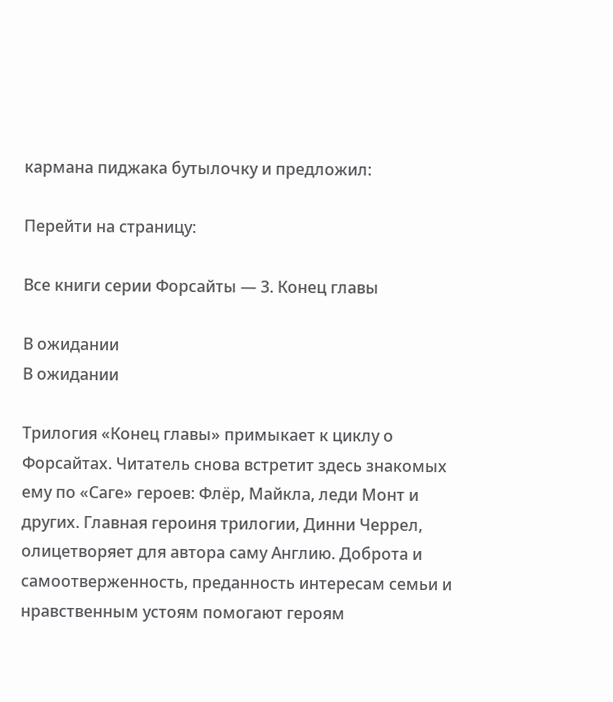кармана пиджака бутылочку и предложил:

Перейти на страницу:

Все книги серии Форсайты — 3. Конец главы

В ожидании
В ожидании

Трилогия «Конец главы» примыкает к циклу о Форсайтах. Читатель снова встретит здесь знакомых ему по «Саге» героев: Флёр, Майкла, леди Монт и других. Главная героиня трилогии, Динни Черрел, олицетворяет для автора саму Англию. Доброта и самоотверженность, преданность интересам семьи и нравственным устоям помогают героям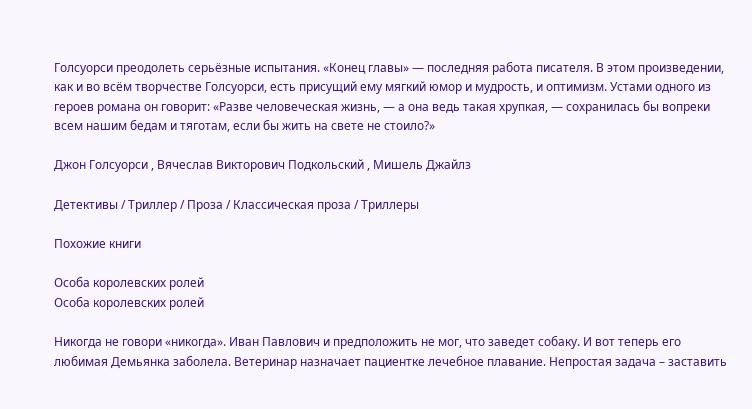Голсуорси преодолеть серьёзные испытания. «Конец главы» — последняя работа писателя. В этом произведении, как и во всём творчестве Голсуорси, есть присущий ему мягкий юмор и мудрость, и оптимизм. Устами одного из героев романа он говорит: «Разве человеческая жизнь, — а она ведь такая хрупкая, — сохранилась бы вопреки всем нашим бедам и тяготам, если бы жить на свете не стоило?»

Джон Голсуорси , Вячеслав Викторович Подкольский , Мишель Джайлз

Детективы / Триллер / Проза / Классическая проза / Триллеры

Похожие книги

Особа королевских ролей
Особа королевских ролей

Никогда не говори «никогда». Иван Павлович и предположить не мог, что заведет собаку. И вот теперь его любимая Демьянка заболела. Ветеринар назначает пациентке лечебное плавание. Непростая задача – заставить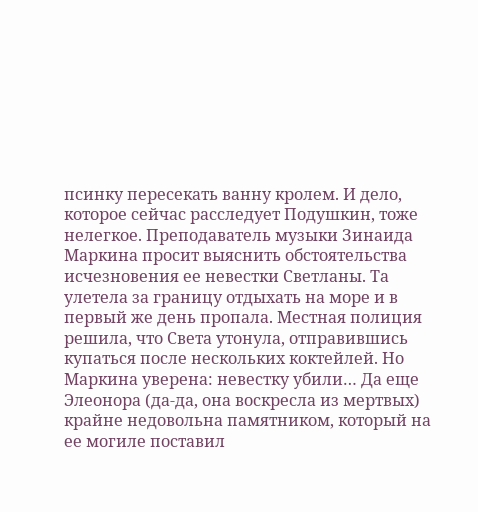псинку пересекать ванну кролем. И дело, которое сейчас расследует Подушкин, тоже нелегкое. Преподаватель музыки Зинаида Маркина просит выяснить обстоятельства исчезновения ее невестки Светланы. Та улетела за границу отдыхать на море и в первый же день пропала. Местная полиция решила, что Света утонула, отправившись купаться после нескольких коктейлей. Но Маркина уверена: невестку убили… Да еще Элеонора (да-да, она воскресла из мертвых) крайне недовольна памятником, который на ее могиле поставил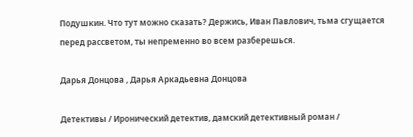Подушкин. Что тут можно сказать? Держись, Иван Павлович, тьма сгущается перед рассветом, ты непременно во всем разберешься.

Дарья Донцова , Дарья Аркадьевна Донцова

Детективы / Иронический детектив, дамский детективный роман /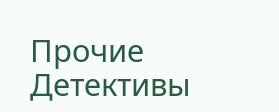Прочие Детективы